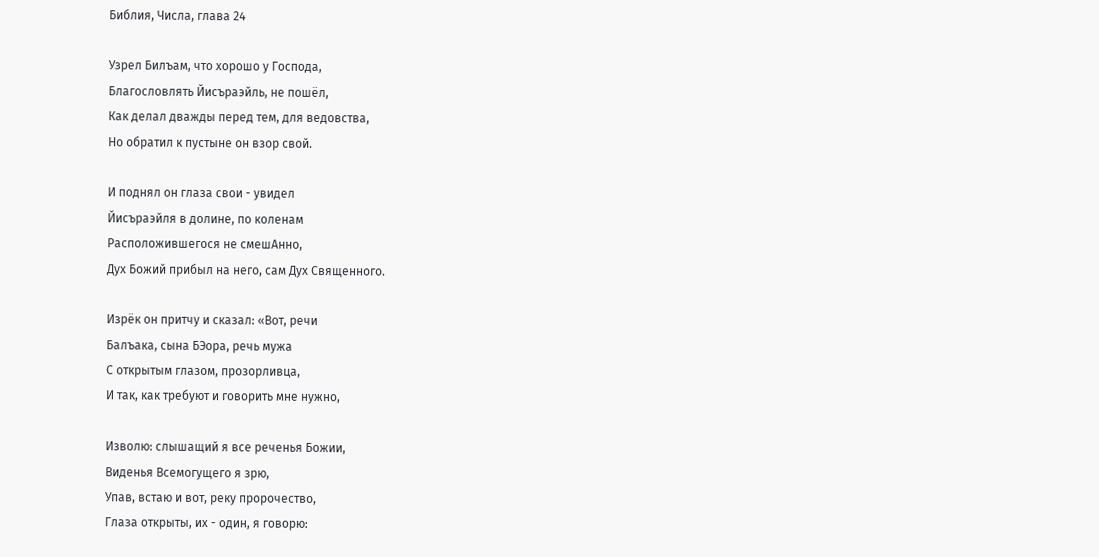Библия, Числа, глава 24

Узрел Билъам, что хорошо у Господа,
Благословлять Йисъраэйль, не пошёл,
Как делал дважды перед тем, для ведовства,
Но обратил к пустыне он взор свой.

И поднял он глаза свои - увидел
Йисъраэйля в долине, по коленам
Расположившегося не смешАнно,
Дух Божий прибыл на него, сам Дух Священного.

Изрёк он притчу и сказал: «Вот, речи
Балъака, сына БЭора, речь мужа
С открытым глазом, прозорливца,
И так, как требуют и говорить мне нужно,

Изволю: слышащий я все реченья Божии,
Виденья Всемогущего я зрю,
Упав, встаю и вот, реку пророчество,
Глаза открыты, их - один, я говорю: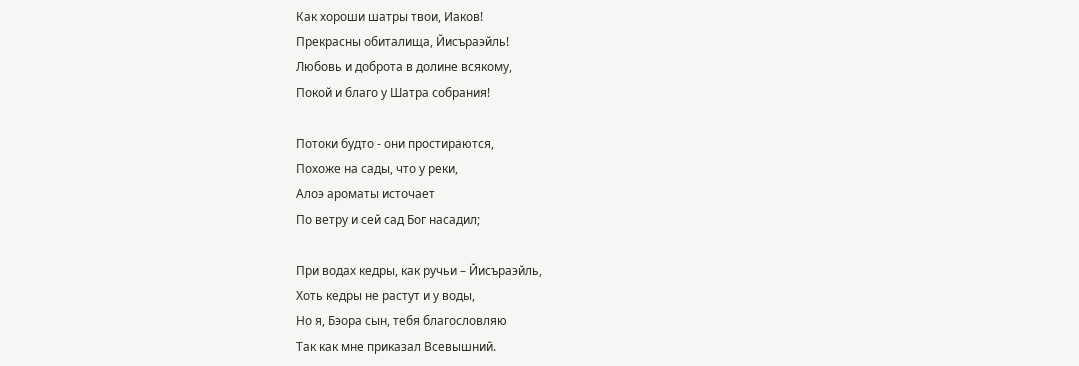Как хороши шатры твои, Иаков!
Прекрасны обиталища, Йисъраэйль!
Любовь и доброта в долине всякому,
Покой и благо у Шатра собрания!

Потоки будто - они простираются,
Похоже на сады, что у реки,
Алоэ ароматы источает
По ветру и сей сад Бог насадил;

При водах кедры, как ручьи – Йисъраэйль,
Хоть кедры не растут и у воды,
Но я, Бэора сын, тебя благословляю
Так как мне приказал Всевышний.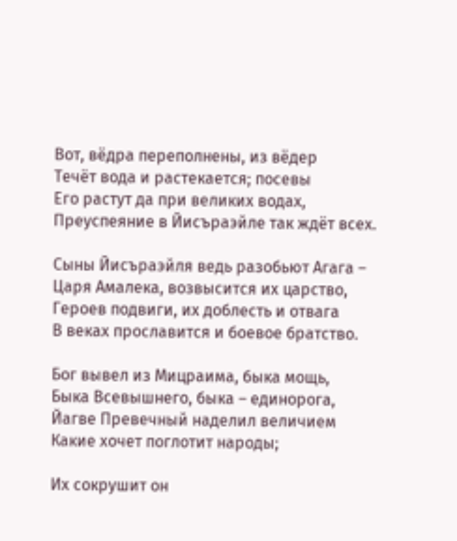Вот, вёдра переполнены, из вёдер
Течёт вода и растекается; посевы
Его растут да при великих водах,
Преуспеяние в Йисъраэйле так ждёт всех.

Сыны Йисъраэйля ведь разобьют Агага –
Царя Амалека, возвысится их царство,
Героев подвиги, их доблесть и отвага
В веках прославится и боевое братство.

Бог вывел из Мицраима, быка мощь,
Быка Всевышнего, быка – единорога,
Йагве Превечный наделил величием
Какие хочет поглотит народы;

Их сокрушит он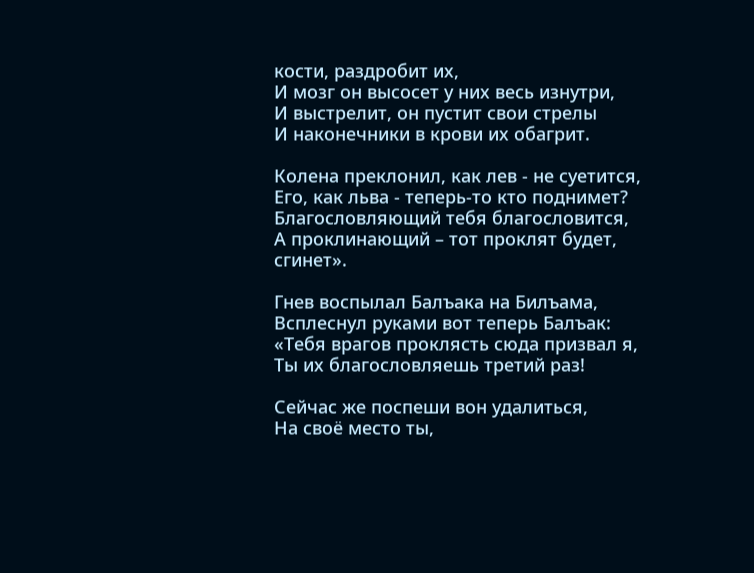кости, раздробит их,
И мозг он высосет у них весь изнутри,
И выстрелит, он пустит свои стрелы
И наконечники в крови их обагрит.

Колена преклонил, как лев - не суетится,
Его, как льва - теперь-то кто поднимет?
Благословляющий тебя благословится,
А проклинающий – тот проклят будет, сгинет».

Гнев воспылал Балъака на Билъама,
Всплеснул руками вот теперь Балъак:
«Тебя врагов проклясть сюда призвал я,
Ты их благословляешь третий раз!

Сейчас же поспеши вон удалиться,
На своё место ты,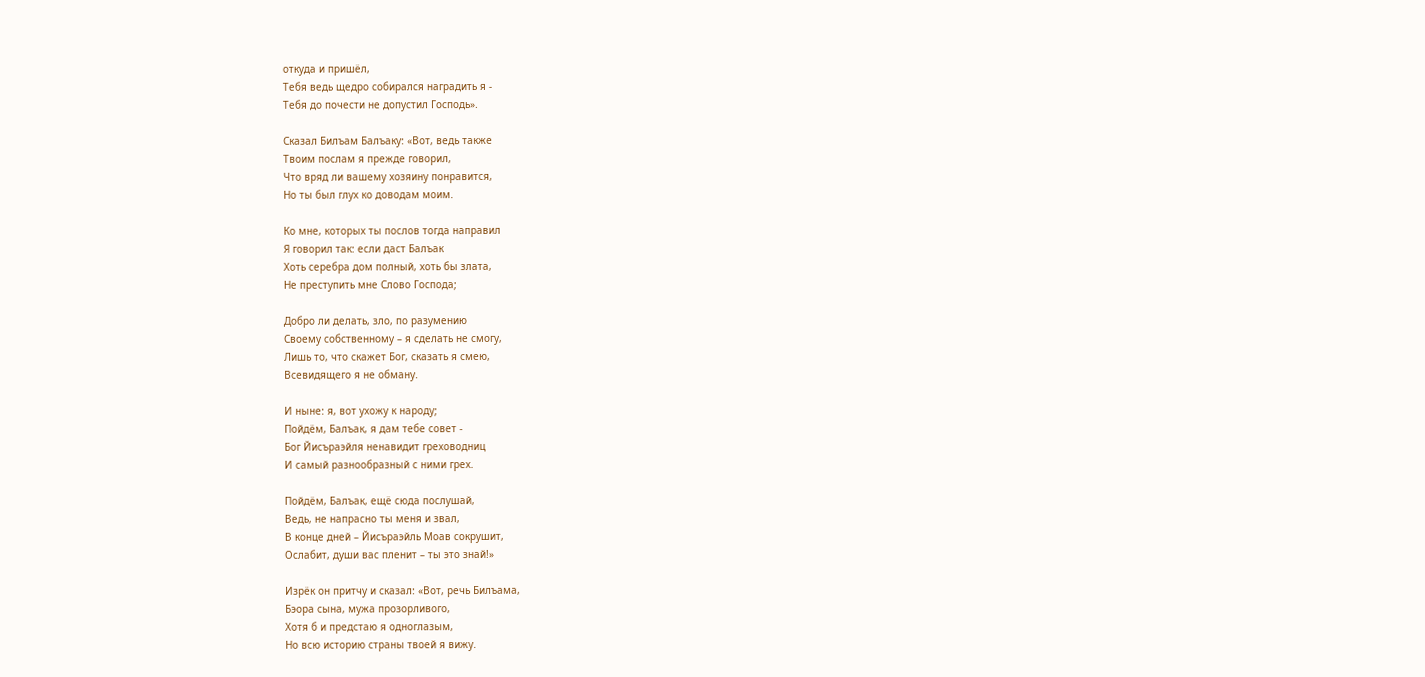откуда и пришёл,
Тебя ведь щедро собирался наградить я -
Тебя до почести не допустил Господь».

Сказал Билъам Балъаку: «Вот, ведь также
Твоим послам я прежде говорил,
Что вряд ли вашему хозяину понравится,
Но ты был глух ко доводам моим.

Ко мне, которых ты послов тогда направил
Я говорил так: если даст Балъак
Хоть серебра дом полный, хоть бы злата,
Не преступить мне Слово Господа;

Добро ли делать, зло, по разумению
Своему собственному – я сделать не смогу,
Лишь то, что скажет Бог, сказать я смею,
Всевидящего я не обману.

И ныне: я, вот ухожу к народу;
Пойдём, Балъак, я дам тебе совет -
Бог Йисъраэйля ненавидит греховодниц
И самый разнообразный с ними грех.

Пойдём, Балъак, ещё сюда послушай,
Ведь, не напрасно ты меня и звал,
В конце дней – Йисъраэйль Моав сокрушит,
Ослабит, души вас пленит – ты это знай!»

Изрёк он притчу и сказал: «Вот, речь Билъама,
Бэора сына, мужа прозорливого,
Хотя б и предстаю я одноглазым,
Но всю историю страны твоей я вижу.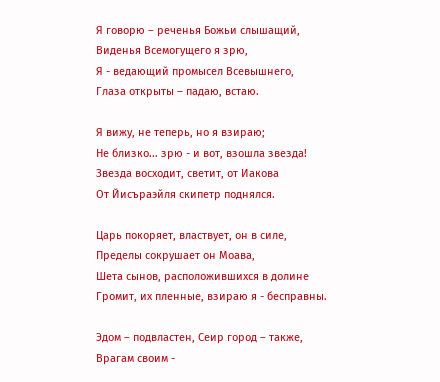Я говорю – реченья Божьи слышащий,
Виденья Всемогущего я зрю,
Я - ведающий промысел Всевышнего,
Глаза открыты – падаю, встаю.

Я вижу, не теперь, но я взираю;
Не близко... зрю - и вот, взошла звезда!
Звезда восходит, светит, от Иакова
От Йисъраэйля скипетр поднялся.

Царь покоряет, властвует, он в силе,
Пределы сокрушает он Моава,
Шета сынов, расположившихся в долине
Громит, их пленные, взираю я - бесправны.

Эдом – подвластен, Сеир город – также,
Врагам своим -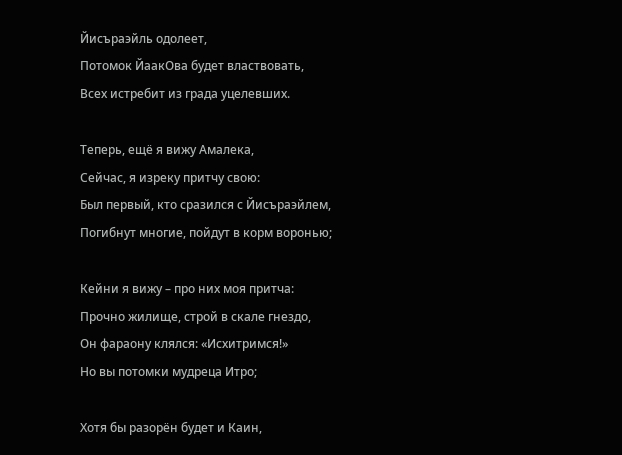Йисъраэйль одолеет,
Потомок ЙаакОва будет властвовать,
Всех истребит из града уцелевших.

Теперь, ещё я вижу Амалека,
Сейчас, я изреку притчу свою:
Был первый, кто сразился с Йисъраэйлем,
Погибнут многие, пойдут в корм воронью;

Кейни я вижу – про них моя притча:
Прочно жилище, строй в скале гнездо,
Он фараону клялся: «Исхитримся!»
Но вы потомки мудреца Итро;

Хотя бы разорён будет и Каин,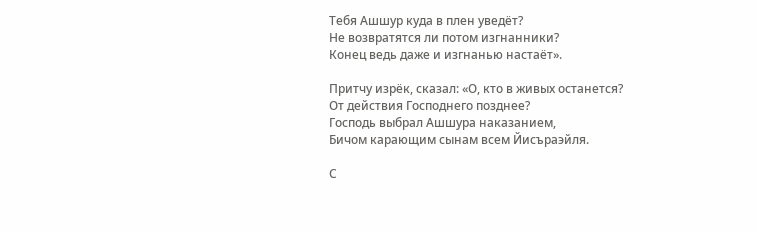Тебя Ашшур куда в плен уведёт?
Не возвратятся ли потом изгнанники?
Конец ведь даже и изгнанью настаёт».

Притчу изрёк, сказал: «О, кто в живых останется?
От действия Господнего позднее?
Господь выбрал Ашшура наказанием,
Бичом карающим сынам всем Йисъраэйля.

С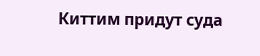Киттим придут суда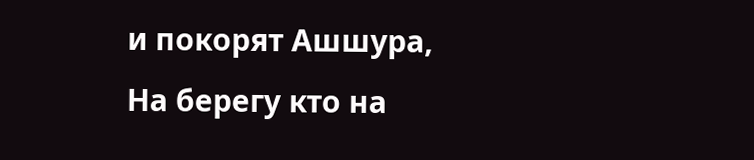и покорят Ашшура,
На берегу кто на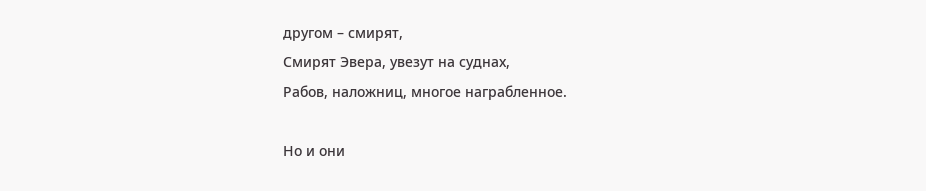другом – смирят,
Смирят Эвера, увезут на суднах,
Рабов, наложниц, многое награбленное.

Но и они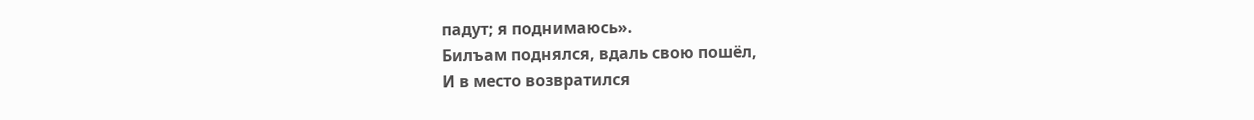падут; я поднимаюсь».
Билъам поднялся, вдаль свою пошёл,
И в место возвратился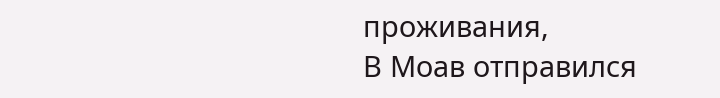проживания,
В Моав отправился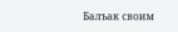Балъак своим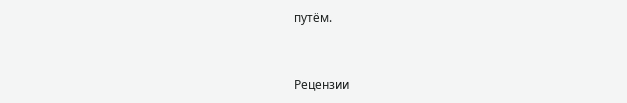путём.


Рецензии